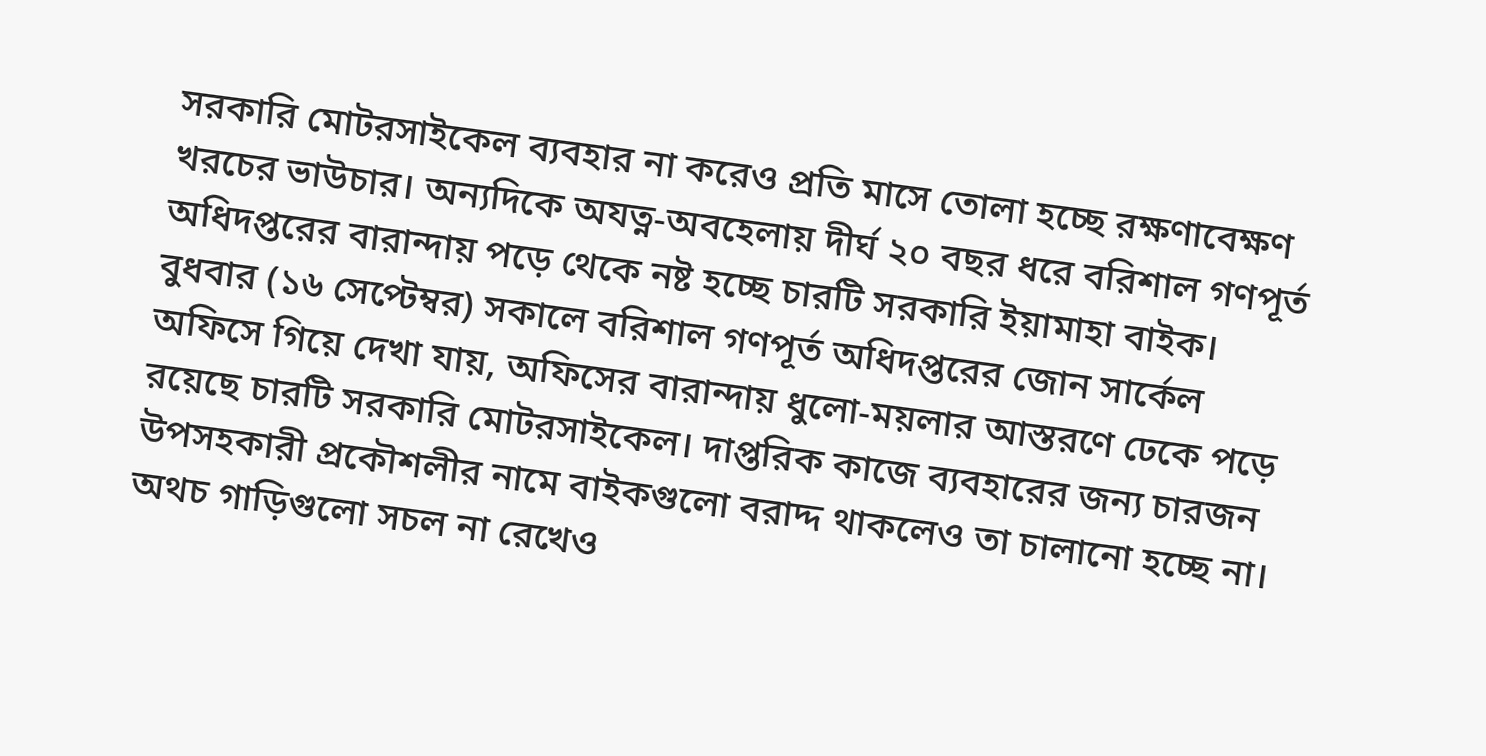সরকারি মোটরসাইকেল ব্যবহার না করেও প্রতি মাসে তোলা হচ্ছে রক্ষণাবেক্ষণ খরচের ভাউচার। অন্যদিকে অযত্ন-অবহেলায় দীর্ঘ ২০ বছর ধরে বরিশাল গণপূর্ত অধিদপ্তরের বারান্দায় পড়ে থেকে নষ্ট হচ্ছে চারটি সরকারি ইয়ামাহা বাইক।
বুধবার (১৬ সেপ্টেম্বর) সকালে বরিশাল গণপূর্ত অধিদপ্তরের জোন সার্কেল অফিসে গিয়ে দেখা যায়, অফিসের বারান্দায় ধুলো-ময়লার আস্তরণে ঢেকে পড়ে রয়েছে চারটি সরকারি মোটরসাইকেল। দাপ্তরিক কাজে ব্যবহারের জন্য চারজন উপসহকারী প্রকৌশলীর নামে বাইকগুলো বরাদ্দ থাকলেও তা চালানো হচ্ছে না। অথচ গাড়িগুলো সচল না রেখেও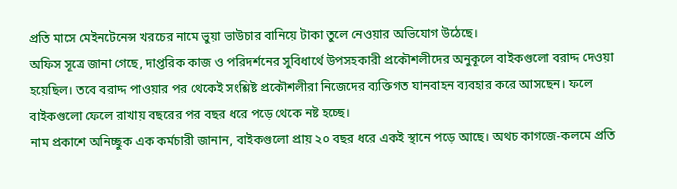প্রতি মাসে মেইনটেনেন্স খরচের নামে ভুয়া ভাউচার বানিয়ে টাকা তুলে নেওয়ার অভিযোগ উঠেছে।
অফিস সূত্রে জানা গেছে, দাপ্তরিক কাজ ও পরিদর্শনের সুবিধার্থে উপসহকারী প্রকৌশলীদের অনুকূলে বাইকগুলো বরাদ্দ দেওয়া হয়েছিল। তবে বরাদ্দ পাওয়ার পর থেকেই সংশ্লিষ্ট প্রকৌশলীরা নিজেদের ব্যক্তিগত যানবাহন ব্যবহার করে আসছেন। ফলে বাইকগুলো ফেলে রাখায় বছরের পর বছর ধরে পড়ে থেকে নষ্ট হচ্ছে।
নাম প্রকাশে অনিচ্ছুক এক কর্মচারী জানান, বাইকগুলো প্রায় ২০ বছর ধরে একই স্থানে পড়ে আছে। অথচ কাগজে-কলমে প্রতি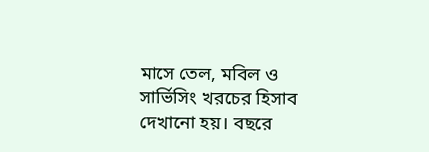মাসে তেল, মবিল ও সার্ভিসিং খরচের হিসাব দেখানো হয়। বছরে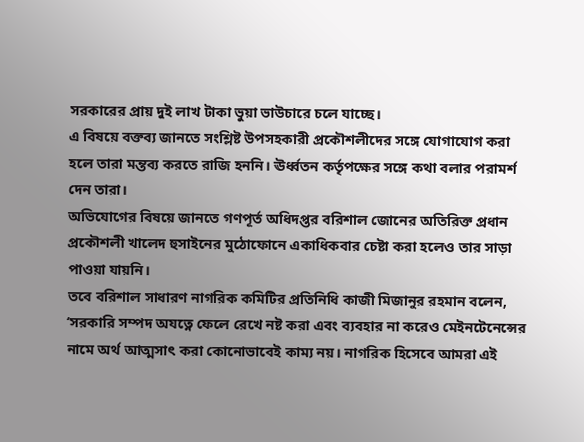সরকারের প্রায় দুই লাখ টাকা ভুয়া ভাউচারে চলে যাচ্ছে।
এ বিষয়ে বক্তব্য জানতে সংশ্লিষ্ট উপসহকারী প্রকৌশলীদের সঙ্গে যোগাযোগ করা হলে তারা মন্তব্য করতে রাজি হননি। ঊর্ধ্বতন কর্তৃপক্ষের সঙ্গে কথা বলার পরামর্শ দেন তারা।
অভিযোগের বিষয়ে জানতে গণপূর্ত অধিদপ্তর বরিশাল জোনের অতিরিক্ত প্রধান প্রকৌশলী খালেদ হুসাইনের মুঠোফোনে একাধিকবার চেষ্টা করা হলেও তার সাড়া পাওয়া যায়নি।
তবে বরিশাল সাধারণ নাগরিক কমিটির প্রতিনিধি কাজী মিজানুর রহমান বলেন, ‘সরকারি সম্পদ অযত্নে ফেলে রেখে নষ্ট করা এবং ব্যবহার না করেও মেইনটেনেন্সের নামে অর্থ আত্মসাৎ করা কোনোভাবেই কাম্য নয়। নাগরিক হিসেবে আমরা এই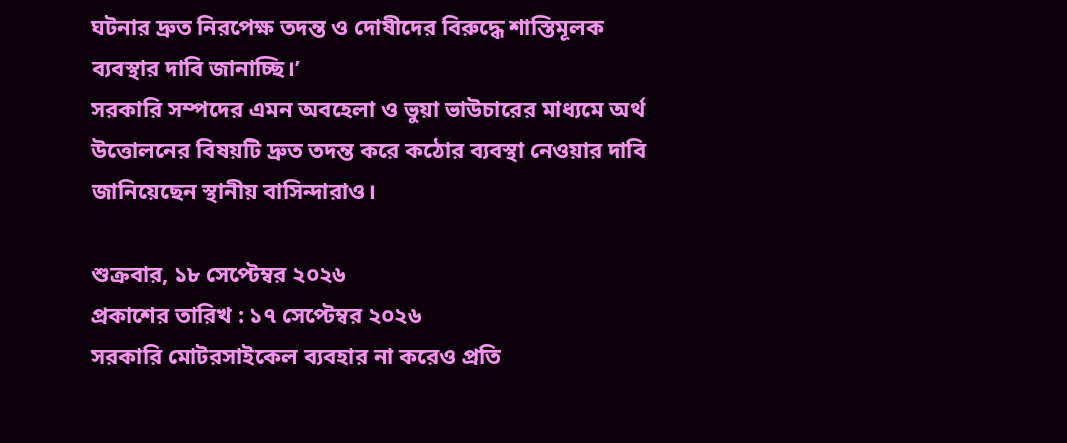ঘটনার দ্রুত নিরপেক্ষ তদন্ত ও দোষীদের বিরুদ্ধে শাস্তিমূলক ব্যবস্থার দাবি জানাচ্ছি।’
সরকারি সম্পদের এমন অবহেলা ও ভুয়া ভাউচারের মাধ্যমে অর্থ উত্তোলনের বিষয়টি দ্রুত তদন্ত করে কঠোর ব্যবস্থা নেওয়ার দাবি জানিয়েছেন স্থানীয় বাসিন্দারাও।

শুক্রবার, ১৮ সেপ্টেম্বর ২০২৬
প্রকাশের তারিখ : ১৭ সেপ্টেম্বর ২০২৬
সরকারি মোটরসাইকেল ব্যবহার না করেও প্রতি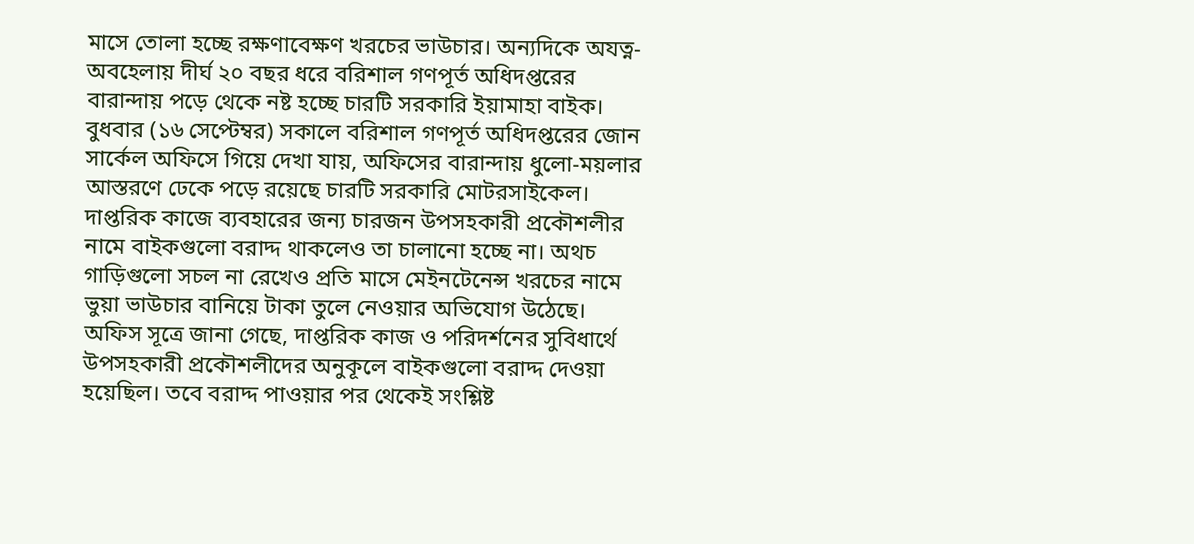মাসে তোলা হচ্ছে রক্ষণাবেক্ষণ খরচের ভাউচার। অন্যদিকে অযত্ন-অবহেলায় দীর্ঘ ২০ বছর ধরে বরিশাল গণপূর্ত অধিদপ্তরের বারান্দায় পড়ে থেকে নষ্ট হচ্ছে চারটি সরকারি ইয়ামাহা বাইক।
বুধবার (১৬ সেপ্টেম্বর) সকালে বরিশাল গণপূর্ত অধিদপ্তরের জোন সার্কেল অফিসে গিয়ে দেখা যায়, অফিসের বারান্দায় ধুলো-ময়লার আস্তরণে ঢেকে পড়ে রয়েছে চারটি সরকারি মোটরসাইকেল। দাপ্তরিক কাজে ব্যবহারের জন্য চারজন উপসহকারী প্রকৌশলীর নামে বাইকগুলো বরাদ্দ থাকলেও তা চালানো হচ্ছে না। অথচ গাড়িগুলো সচল না রেখেও প্রতি মাসে মেইনটেনেন্স খরচের নামে ভুয়া ভাউচার বানিয়ে টাকা তুলে নেওয়ার অভিযোগ উঠেছে।
অফিস সূত্রে জানা গেছে, দাপ্তরিক কাজ ও পরিদর্শনের সুবিধার্থে উপসহকারী প্রকৌশলীদের অনুকূলে বাইকগুলো বরাদ্দ দেওয়া হয়েছিল। তবে বরাদ্দ পাওয়ার পর থেকেই সংশ্লিষ্ট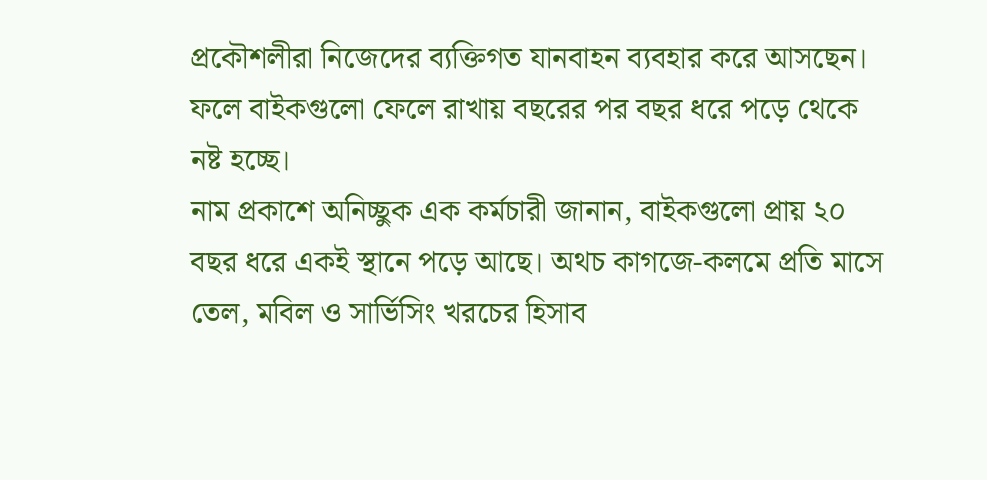প্রকৌশলীরা নিজেদের ব্যক্তিগত যানবাহন ব্যবহার করে আসছেন। ফলে বাইকগুলো ফেলে রাখায় বছরের পর বছর ধরে পড়ে থেকে নষ্ট হচ্ছে।
নাম প্রকাশে অনিচ্ছুক এক কর্মচারী জানান, বাইকগুলো প্রায় ২০ বছর ধরে একই স্থানে পড়ে আছে। অথচ কাগজে-কলমে প্রতি মাসে তেল, মবিল ও সার্ভিসিং খরচের হিসাব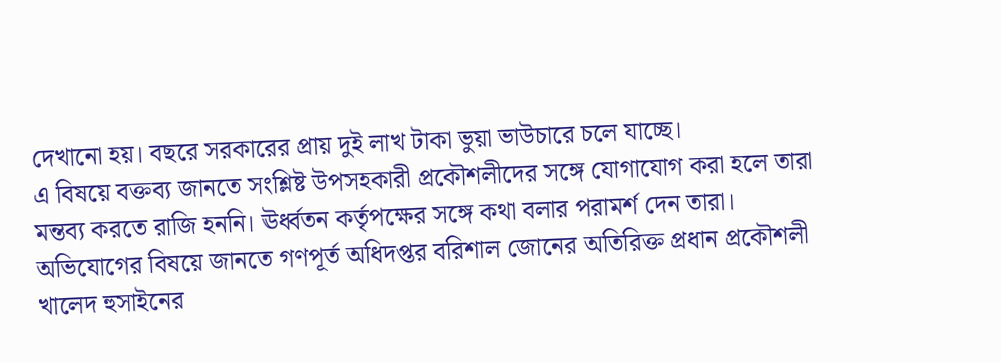দেখানো হয়। বছরে সরকারের প্রায় দুই লাখ টাকা ভুয়া ভাউচারে চলে যাচ্ছে।
এ বিষয়ে বক্তব্য জানতে সংশ্লিষ্ট উপসহকারী প্রকৌশলীদের সঙ্গে যোগাযোগ করা হলে তারা মন্তব্য করতে রাজি হননি। ঊর্ধ্বতন কর্তৃপক্ষের সঙ্গে কথা বলার পরামর্শ দেন তারা।
অভিযোগের বিষয়ে জানতে গণপূর্ত অধিদপ্তর বরিশাল জোনের অতিরিক্ত প্রধান প্রকৌশলী খালেদ হুসাইনের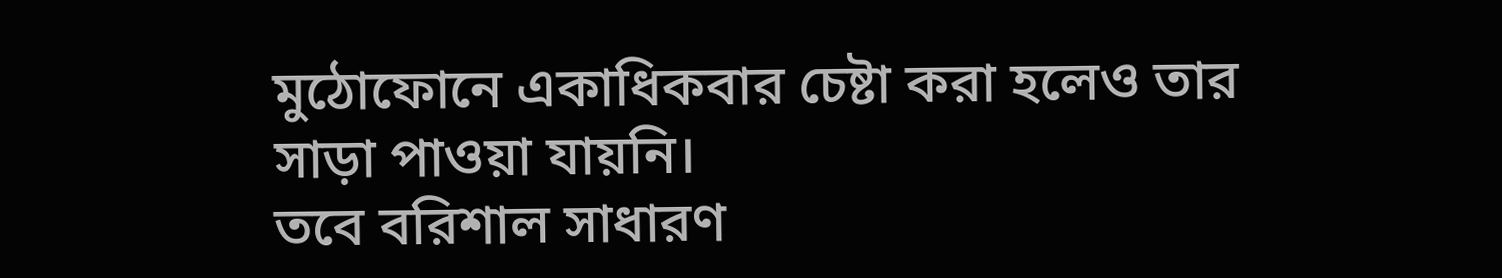মুঠোফোনে একাধিকবার চেষ্টা করা হলেও তার সাড়া পাওয়া যায়নি।
তবে বরিশাল সাধারণ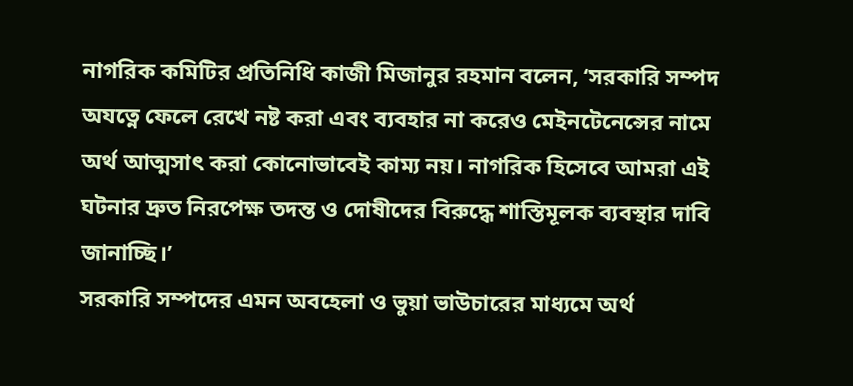নাগরিক কমিটির প্রতিনিধি কাজী মিজানুর রহমান বলেন, ‘সরকারি সম্পদ অযত্নে ফেলে রেখে নষ্ট করা এবং ব্যবহার না করেও মেইনটেনেন্সের নামে অর্থ আত্মসাৎ করা কোনোভাবেই কাম্য নয়। নাগরিক হিসেবে আমরা এই ঘটনার দ্রুত নিরপেক্ষ তদন্ত ও দোষীদের বিরুদ্ধে শাস্তিমূলক ব্যবস্থার দাবি জানাচ্ছি।’
সরকারি সম্পদের এমন অবহেলা ও ভুয়া ভাউচারের মাধ্যমে অর্থ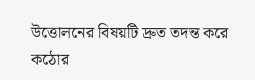উত্তোলনের বিষয়টি দ্রুত তদন্ত করে কঠোর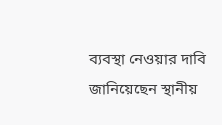ব্যবস্থা নেওয়ার দাবি জানিয়েছেন স্থানীয়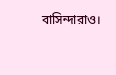বাসিন্দারাও।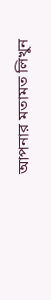আপনার মতামত লিখুন